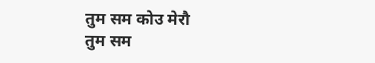तुम सम कोउ मेरौ
तुम सम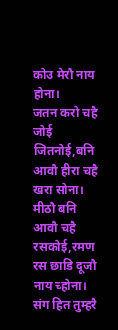कोउ मेरौ नाय होना।
जतन करो चहै जोई जितनोई,बनि आवौ हीरा चहै खरा सोना।
मीठौ बनि आवौ चहै रसकोई,रमण रस छाडि दूजौ नाय च्होना।
संग हित तुम्हरै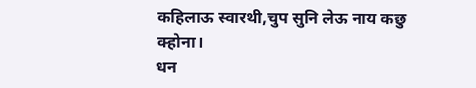कहिलाऊ स्वारथी,चुप सुनि लेऊ नाय कछु क्होना।
धन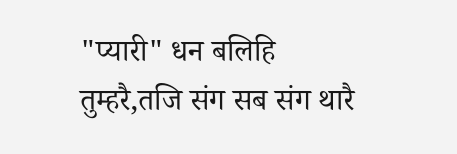"प्यारी" धन बलिहि तुम्हरै,तजि संग सब संग थारै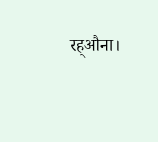रह्औना।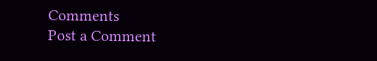Comments
Post a Comment